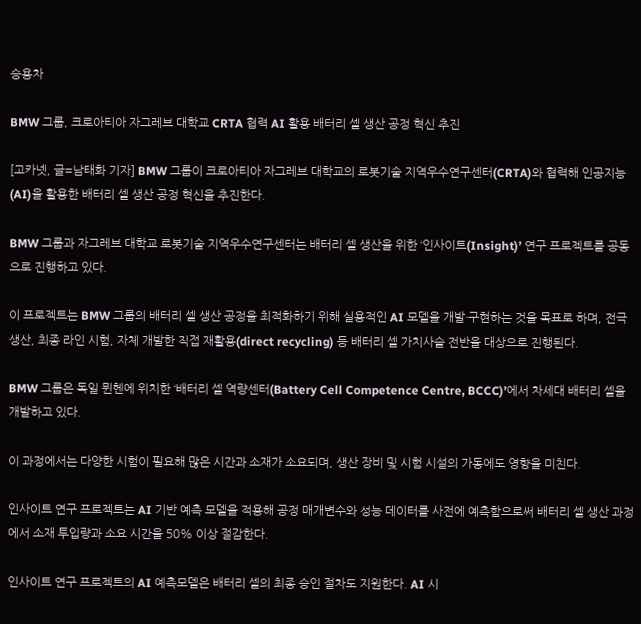승용차

BMW 그룹, 크로아티아 자그레브 대학교 CRTA 협력 AI 활용 배터리 셀 생산 공정 혁신 추진

[고카넷, 글=남태화 기자] BMW 그룹이 크로아티아 자그레브 대학교의 로봇기술 지역우수연구센터(CRTA)와 협력해 인공지능(AI)을 활용한 배터리 셀 생산 공정 혁신을 추진한다.

BMW 그룹과 자그레브 대학교 로봇기술 지역우수연구센터는 배터리 셀 생산을 위한 ‘인사이트(Insight)’ 연구 프로젝트를 공동으로 진행하고 있다.

이 프로젝트는 BMW 그룹의 배터리 셀 생산 공정을 최적화하기 위해 실용적인 AI 모델을 개발·구현하는 것을 목표로 하며, 전극 생산, 최종 라인 시험, 자체 개발한 직접 재활용(direct recycling) 등 배터리 셀 가치사슬 전반을 대상으로 진행된다.

BMW 그룹은 독일 뮌헨에 위치한 ‘배터리 셀 역량센터(Battery Cell Competence Centre, BCCC)’에서 차세대 배터리 셀을 개발하고 있다.

이 과정에서는 다양한 시험이 필요해 많은 시간과 소재가 소요되며, 생산 장비 및 시험 시설의 가동에도 영향을 미친다.

인사이트 연구 프로젝트는 AI 기반 예측 모델을 적용해 공정 매개변수와 성능 데이터를 사전에 예측함으로써 배터리 셀 생산 과정에서 소재 투입량과 소요 시간을 50% 이상 절감한다.

인사이트 연구 프로젝트의 AI 예측모델은 배터리 셀의 최종 승인 절차도 지원한다. AI 시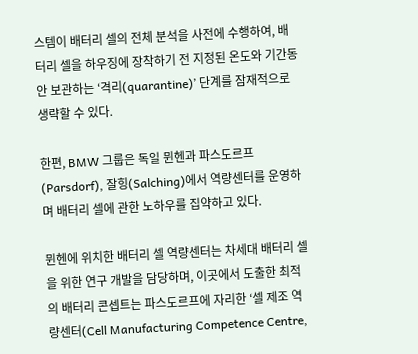스템이 배터리 셀의 전체 분석을 사전에 수행하여, 배터리 셀을 하우징에 장착하기 전 지정된 온도와 기간동안 보관하는 ‘격리(quarantine)’ 단계를 잠재적으로 생략할 수 있다.

한편, BMW 그룹은 독일 뮌헨과 파스도르프(Parsdorf), 잘힝(Salching)에서 역량센터를 운영하며 배터리 셀에 관한 노하우를 집약하고 있다.

뮌헨에 위치한 배터리 셀 역량센터는 차세대 배터리 셀을 위한 연구 개발을 담당하며, 이곳에서 도출한 최적의 배터리 콘셉트는 파스도르프에 자리한 ‘셀 제조 역량센터(Cell Manufacturing Competence Centre,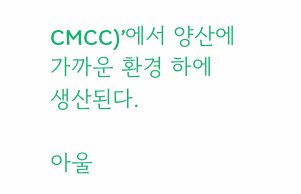CMCC)’에서 양산에 가까운 환경 하에 생산된다.

아울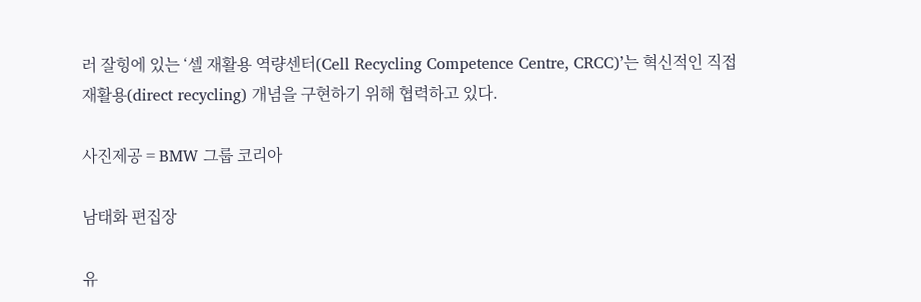러 잘힝에 있는 ‘셀 재활용 역량센터(Cell Recycling Competence Centre, CRCC)’는 혁신적인 직접 재활용(direct recycling) 개념을 구현하기 위해 협력하고 있다.

사진제공 = BMW 그룹 코리아

남태화 편집장

유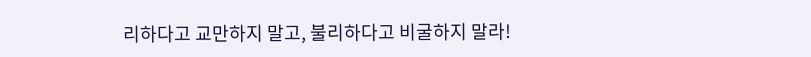리하다고 교만하지 말고, 불리하다고 비굴하지 말라!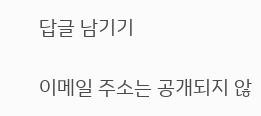답글 남기기

이메일 주소는 공개되지 않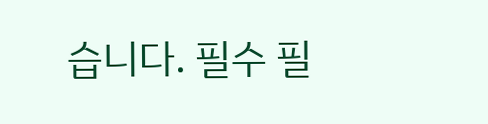습니다. 필수 필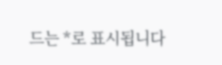드는 *로 표시됩니다